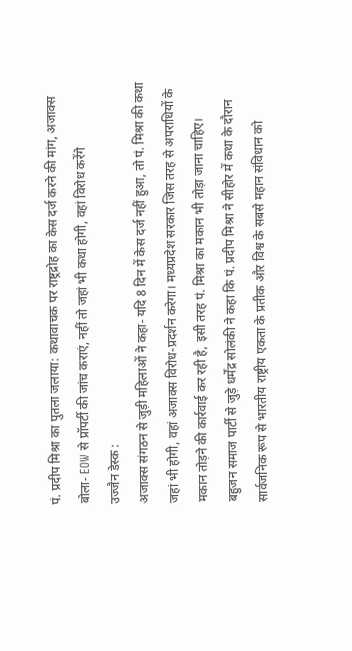पं. प्रदीप मिश्रा का पुतला जलाया: कथावाचक पर राष्ट्रद्रोह का केस दर्ज करने की मांग, अजाक्स बोला- EOW से प्रॉपर्टी की जांच कराएं, नहीं तो जहां भी कथा होगी, वहां विरोध करेंगे
उज्जैन डेस्क :
अजाक्स संगठन से जुड़ी महिलाओं ने कहा- यदि 8 दिन में केस दर्ज नहीं हुआ, तो पं. मिश्रा की कथा जहां भी होगी, वहां अजाक्स विरोध-प्रदर्शन करेगा। मध्यप्रदेश सरकार जिस तरह से अपराधियों के मकान तोड़ने की कार्रवाई कर रही है, इसी तरह पं. मिश्रा का मकान भी तोड़ा जाना चाहिए।
बहुजन समाज पार्टी से जुड़े धर्मेंद्र सोलंकी ने कहा कि पं. प्रदीप मिश्रा ने सीहोर में कथा के दौरान सार्वजनिक रूप से भारतीय राष्ट्रीय एकता के प्रतीक और विश्व के सबसे महान संविधान को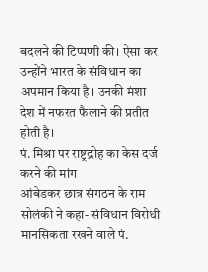बदलने की टिप्पणी की। ऐसा कर उन्होंने भारत के संविधान का अपमान किया है। उनकी मंशा देश में नफरत फैलाने की प्रतीत होती है।
पं. मिश्रा पर राष्ट्रद्रोह का केस दर्ज करने की मांग
आंबेडकर छात्र संगठन के राम सोलंकी ने कहा- संविधान विरोधी मानसिकता रखने वाले पं.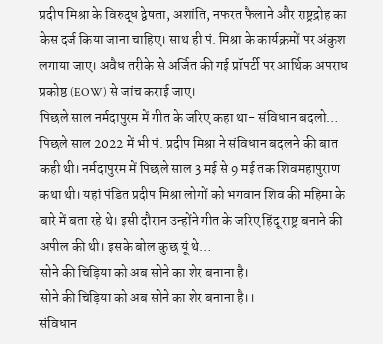प्रदीप मिश्रा के विरुद्ध द्वेषता, अशांति, नफरत फैलाने और राष्ट्रद्रोह का केस दर्ज किया जाना चाहिए। साथ ही पं. मिश्रा के कार्यक्रमों पर अंकुश लगाया जाए। अवैध तरीके से अर्जित की गई प्रॉपर्टी पर आर्थिक अपराध प्रकोष्ठ (EOW) से जांच कराई जाए।
पिछले साल नर्मदापुरम में गीत के जरिए कहा था- संविधान बदलो…
पिछले साल 2022 में भी पं. प्रदीप मिश्रा ने संविधान बदलने की बात कही थी। नर्मदापुरम में पिछले साल 3 मई से 9 मई तक शिवमहापुराण कथा थी। यहां पंडित प्रदीप मिश्रा लोगों को भगवान शिव की महिमा के बारे में बता रहे थे। इसी दौरान उन्होंने गीत के जरिए हिंदू राष्ट्र बनाने की अपील की थी। इसके बोल कुछ यूं थे…
सोने की चिड़िया को अब सोने का शेर बनाना है।
सोने की चिड़िया को अब सोने का शेर बनाना है।।
संविधान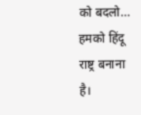को बदलो… हमको हिंदू राष्ट्र बनाना है।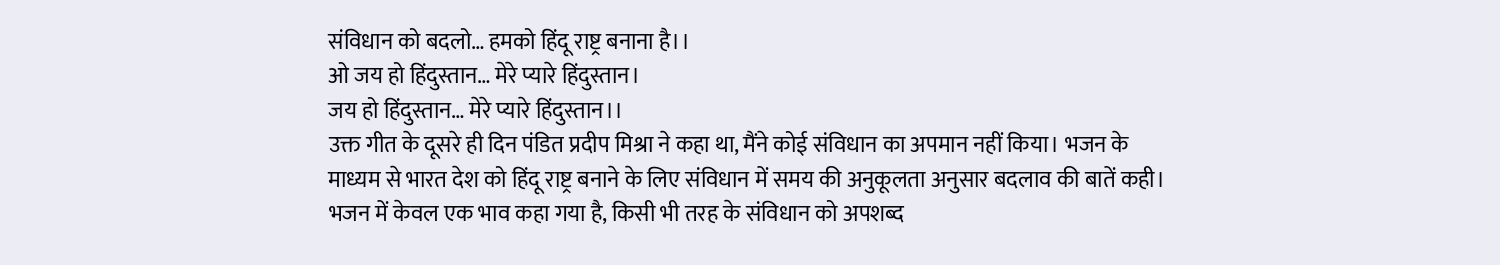संविधान को बदलो… हमको हिंदू राष्ट्र बनाना है।।
ओ जय हो हिंदुस्तान… मेरे प्यारे हिंदुस्तान।
जय हो हिंदुस्तान… मेरे प्यारे हिंदुस्तान।।
उक्त गीत के दूसरे ही दिन पंडित प्रदीप मिश्रा ने कहा था, मैंने कोई संविधान का अपमान नहीं किया। भजन के माध्यम से भारत देश को हिंदू राष्ट्र बनाने के लिए संविधान में समय की अनुकूलता अनुसार बदलाव की बातें कही। भजन में केवल एक भाव कहा गया है, किसी भी तरह के संविधान को अपशब्द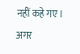नहीं कहे गए। अगर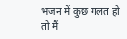भजन में कुछ गलत हो तो मैं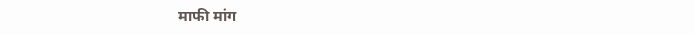माफी मांग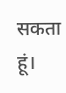सकता हूं।